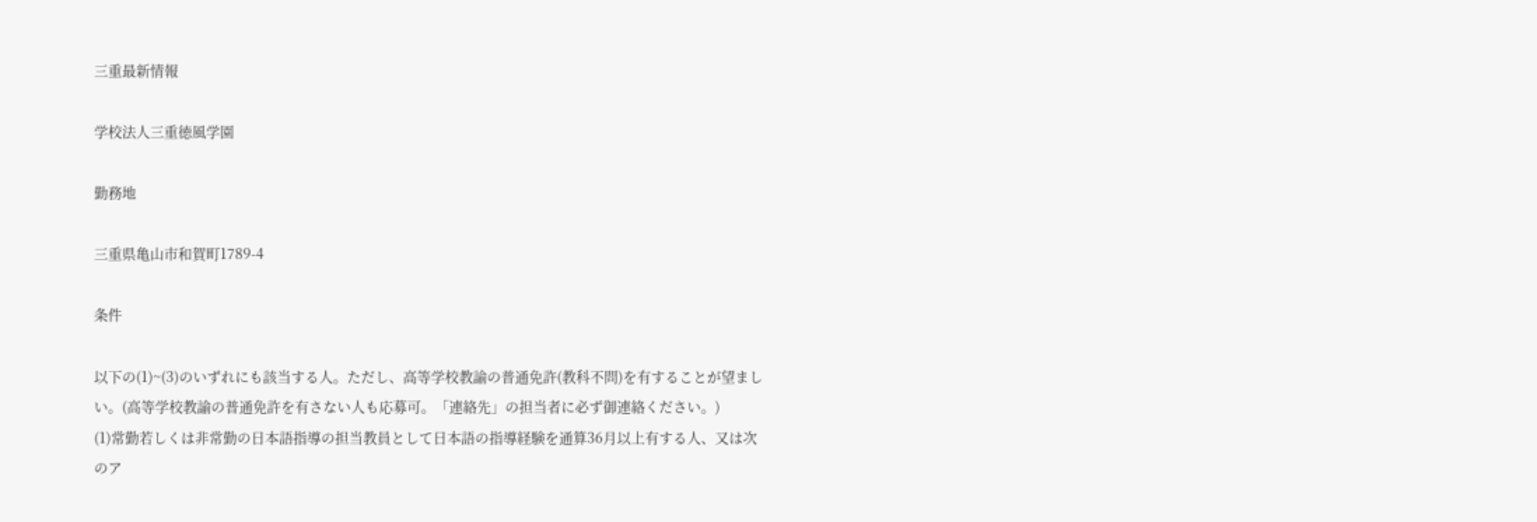三重最新情報

学校法人三重徳風学園

勤務地

三重県亀山市和賀町1789-4

条件

以下の(1)~(3)のいずれにも該当する人。ただし、高等学校教諭の普通免許(教科不問)を有することが望ましい。(高等学校教諭の普通免許を有さない人も応募可。「連絡先」の担当者に必ず御連絡ください。)
(1)常勤若しくは非常勤の日本語指導の担当教員として日本語の指導経験を通算36月以上有する人、又は次のア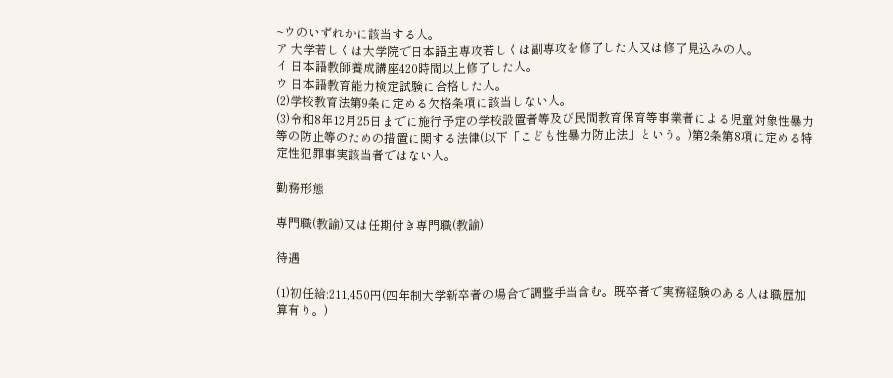~ウのいずれかに該当する人。
ア 大学若しくは大学院で日本語主専攻若しくは副専攻を修了した人又は修了見込みの人。
イ 日本語教師養成講座420時間以上修了した人。
ウ 日本語教育能力検定試験に合格した人。
(2)学校教育法第9条に定める欠格条項に該当しない人。
(3)令和8年12月25日までに施行予定の学校設置者等及び民間教育保育等事業者による児童対象性暴力等の防止等のための措置に関する法律(以下「こども性暴力防止法」という。)第2条第8項に定める特定性犯罪事実該当者ではない人。

勤務形態

専門職(教諭)又は任期付き専門職(教諭)

待遇

(1)初任給:211,450円(四年制大学新卒者の場合で調整手当含む。既卒者で実務経験のある人は職歴加算有り。)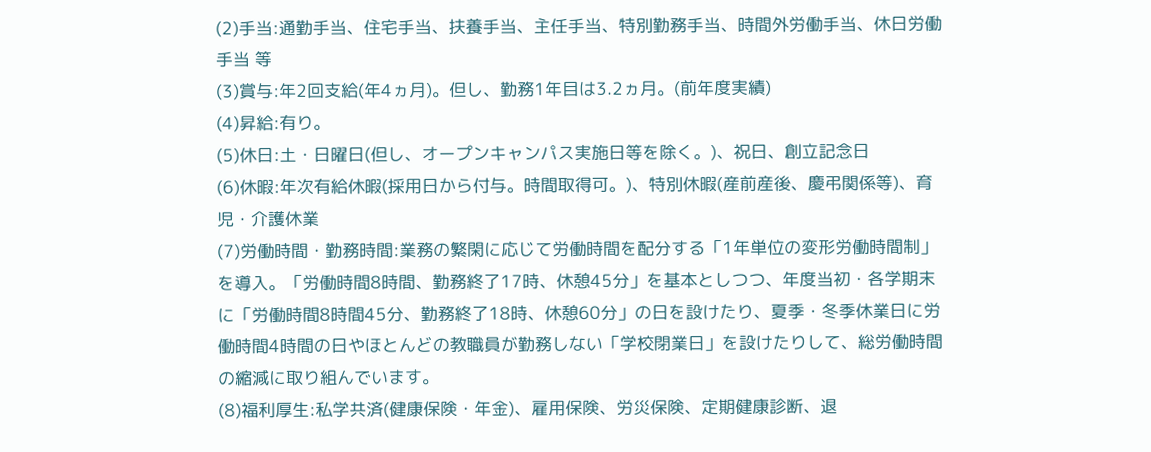(2)手当:通勤手当、住宅手当、扶養手当、主任手当、特別勤務手当、時間外労働手当、休日労働手当 等
(3)賞与:年2回支給(年4ヵ月)。但し、勤務1年目は3.2ヵ月。(前年度実績)
(4)昇給:有り。
(5)休日:土・日曜日(但し、オープンキャンパス実施日等を除く。)、祝日、創立記念日
(6)休暇:年次有給休暇(採用日から付与。時間取得可。)、特別休暇(産前産後、慶弔関係等)、育児・介護休業
(7)労働時間・勤務時間:業務の繁閑に応じて労働時間を配分する「1年単位の変形労働時間制」を導入。「労働時間8時間、勤務終了17時、休憩45分」を基本としつつ、年度当初・各学期末に「労働時間8時間45分、勤務終了18時、休憩60分」の日を設けたり、夏季・冬季休業日に労働時間4時間の日やほとんどの教職員が勤務しない「学校閉業日」を設けたりして、総労働時間の縮減に取り組んでいます。
(8)福利厚生:私学共済(健康保険・年金)、雇用保険、労災保険、定期健康診断、退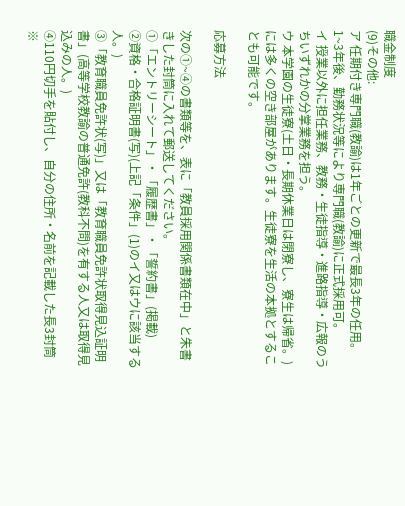職金制度
(9)その他:
ア 任期付き専門職(教諭)は1年ごとの更新で最長3年の任用。1~3年後、勤務状況等により専門職(教諭)に正式採用可。
イ 授業以外に担任業務、教務・生徒指導・進路指導・広報のうちいずれかの分掌業務を担う。
ウ 本学園の生徒寮(土日・長期休業日は閉寮し、寮生は帰省。)には多くの空き部屋があります。生徒寮を生活の本拠とすることも可能です。

応募方法

次の①~④の書類等を、表に「教員採用関係書類在中」と朱書きした封筒に入れて郵送してください。
①「エントリーシート」・「履歴書」・「誓約書」(掲載)
②資格・合格証明書(写)(上記「条件」(1)のイ又はウに該当する人。)
③「教育職員免許状(写)」又は「教育職員免許状取得見込証明書」(高等学校教諭の普通免許(教科不問)を有する人又は取得見込みの人。)
④110円切手を貼付し、自分の住所・名前を記載した長3封筒
※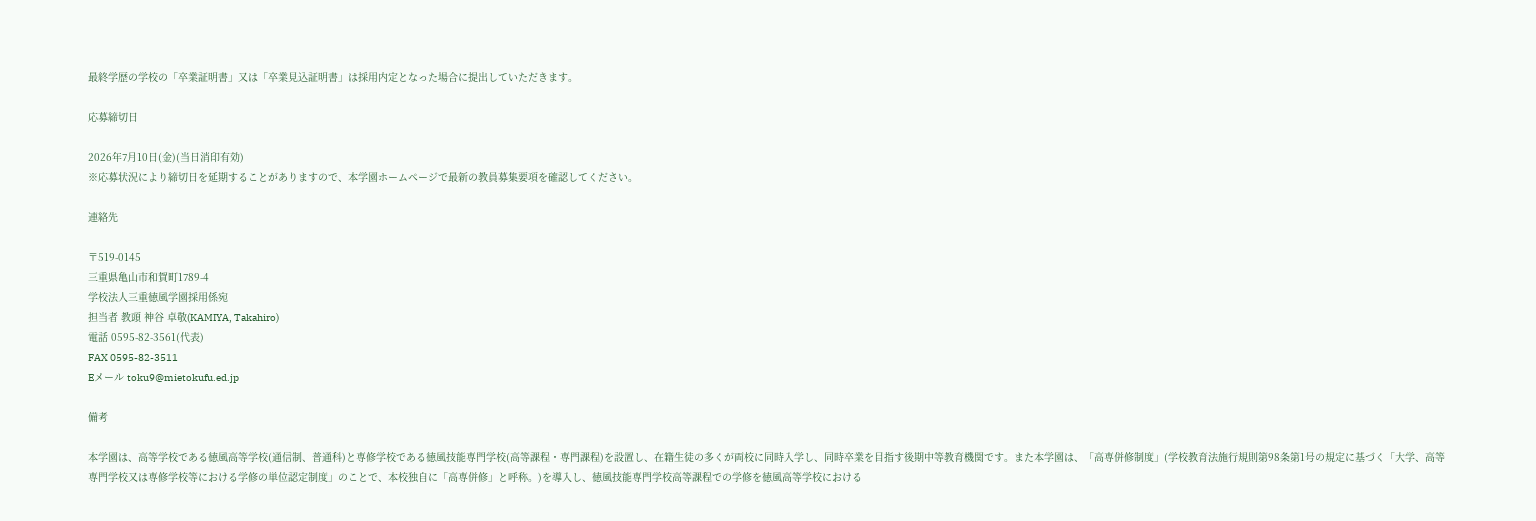最終学歴の学校の「卒業証明書」又は「卒業見込証明書」は採用内定となった場合に提出していただきます。

応募締切日

2026年7月10日(金)(当日消印有効)
※応募状況により締切日を延期することがありますので、本学園ホームページで最新の教員募集要項を確認してください。

連絡先

〒519-0145
三重県亀山市和賀町1789-4
学校法人三重徳風学園採用係宛
担当者 教頭 神谷 卓敬(KAMIYA, Takahiro)
電話 0595-82-3561(代表)
FAX 0595-82-3511
Eメール toku9@mietokufu.ed.jp

備考

本学園は、高等学校である徳風高等学校(通信制、普通科)と専修学校である徳風技能専門学校(高等課程・専門課程)を設置し、在籍生徒の多くが両校に同時入学し、同時卒業を目指す後期中等教育機関です。また本学園は、「高専併修制度」(学校教育法施行規則第98条第1号の規定に基づく「大学、高等専門学校又は専修学校等における学修の単位認定制度」のことで、本校独自に「高専併修」と呼称。)を導入し、徳風技能専門学校高等課程での学修を徳風高等学校における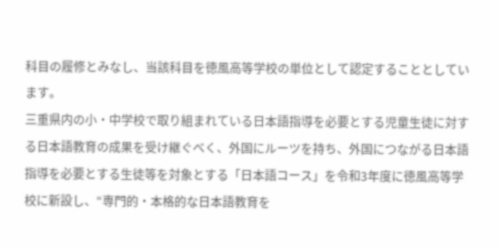科目の履修とみなし、当該科目を徳風高等学校の単位として認定することとしています。
三重県内の小・中学校で取り組まれている日本語指導を必要とする児童生徒に対する日本語教育の成果を受け継ぐべく、外国にルーツを持ち、外国につながる日本語指導を必要とする生徒等を対象とする「日本語コース」を令和3年度に徳風高等学校に新設し、“専門的・本格的な日本語教育を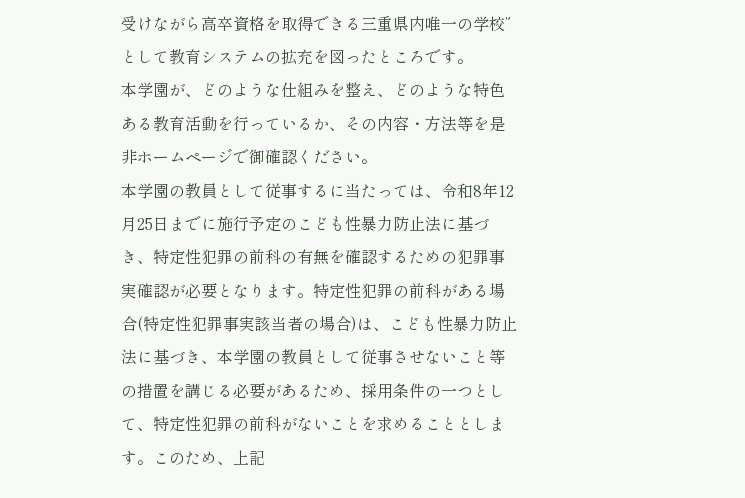受けながら高卒資格を取得できる三重県内唯一の学校”として教育システムの拡充を図ったところです。
本学園が、どのような仕組みを整え、どのような特色ある教育活動を行っているか、その内容・方法等を是非ホームページで御確認ください。
本学園の教員として従事するに当たっては、令和8年12月25日までに施行予定のこども性暴力防止法に基づき、特定性犯罪の前科の有無を確認するための犯罪事実確認が必要となります。特定性犯罪の前科がある場合(特定性犯罪事実該当者の場合)は、こども性暴力防止法に基づき、本学園の教員として従事させないこと等の措置を講じる必要があるため、採用条件の一つとして、特定性犯罪の前科がないことを求めることとします。このため、上記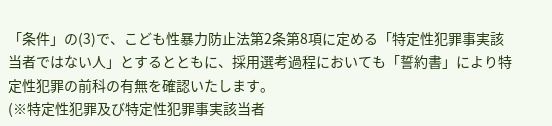「条件」の(3)で、こども性暴力防止法第2条第8項に定める「特定性犯罪事実該当者ではない人」とするとともに、採用選考過程においても「誓約書」により特定性犯罪の前科の有無を確認いたします。
(※特定性犯罪及び特定性犯罪事実該当者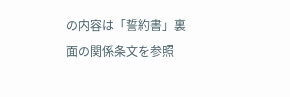の内容は「誓約書」裏面の関係条文を参照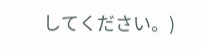してください。)